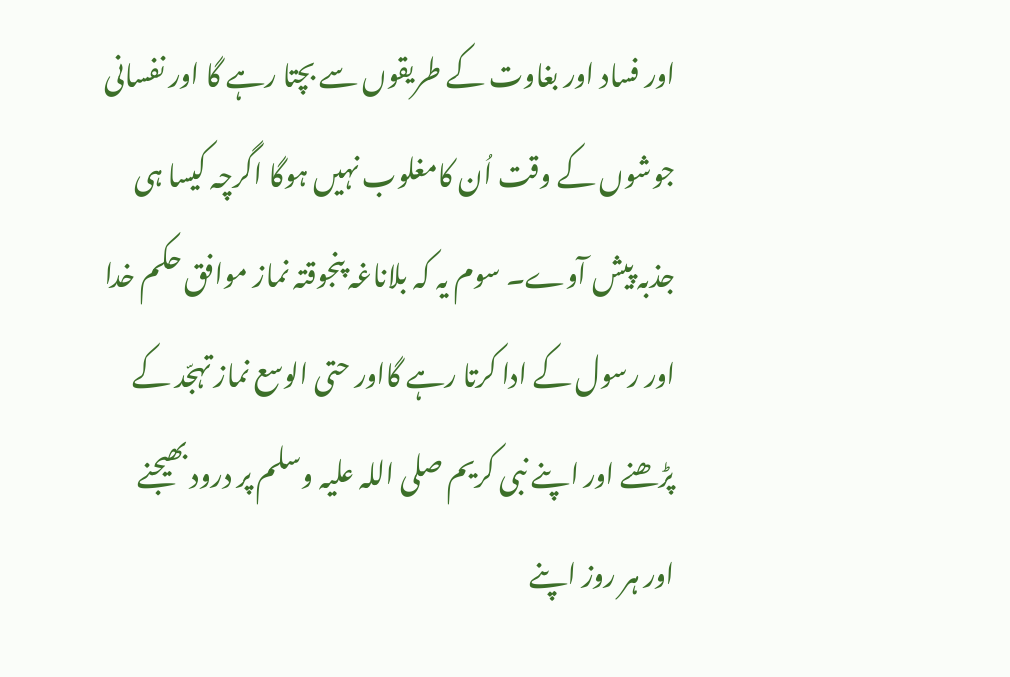اور فساد اور بغاوت کے طریقوں سے بچتا رہے گا اور نفسانی جوشوں کے وقت اُن کامغلوب نہیں ہوگا اگرچہ کیسا ہی جذبہ پیش آوے۔ سوم یہ کہ بلاناغہ پنجوقتہ نماز موافق حکم خدا اور رسول کے ادا کرتا رہے گااور حتی الوسع نماز تہجّد کے پڑھنے اور اپنے نبی کریم صلی اللہ علیہ وسلم پر درود بھیجنے اور ہر روز اپنے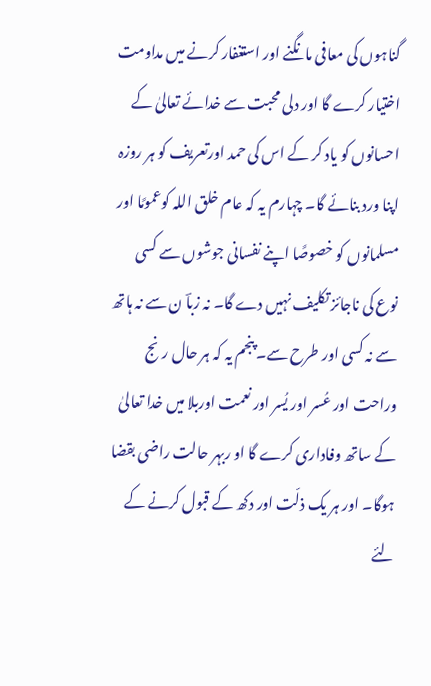گناہوں کی معافی مانگنے اور استغفار کرنے میں مداومت اختیار کرے گا اور دلی محبت سے خدائے تعالیٰ کے احسانوں کو یاد کر کے اس کی حمد اورتعریف کو ہر روزہ اپنا ورد بنائے گا۔ چہارم یہ کہ عام خلق اللہ کوعمومًا اور مسلمانوں کو خصوصًا اپنے نفسانی جوشوں سے کسی نوع کی ناجائز تکلیف نہیں دے گا۔ نہ زباؔ ن سے نہ ہاتھ سے نہ کسی اور طرح سے۔ پنجم یہ کہ ہر حال رنج وراحت اور عُسر اور یُسر اور نعمت اوربلا میں خدا تعالیٰ کے ساتھ وفاداری کرے گا او ربہر حالت راضی بقضا ہوگا۔ اور ہر یک ذلّت اور دکھ کے قبول کرنے کے لئے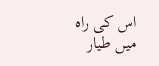اس کی راہ میں طیار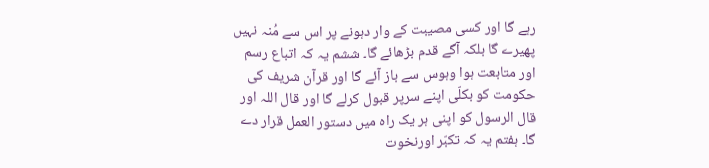رہے گا اور کسی مصیبت کے وار دہونے پر اس سے مُنہ نہیں پھیرے گا بلکہ آگے قدم بڑھائے گا۔ ششم یہ کہ اتباع رسم اور متابعت ہوا وہوس سے باز آئے گا اور قرآن شریف کی حکومت کو بکلّی اپنے سرپر قبول کرلے گا اور قال اللہ اور قال الرسول کو اپنی ہر یک راہ میں دستور العمل قرار دے گا۔ ہفتم یہ کہ تکبّر اورنخوت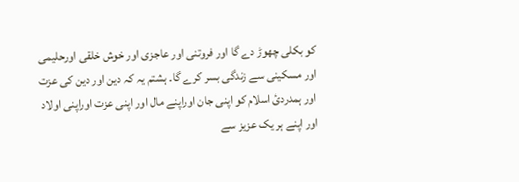کو بکلی چھوڑ دے گا اور فروتنی اور عاجزی اور خوش خلقی اورحلیمی اور مسکینی سے زندگی بسر کرے گا۔ ہشتم یہ کہ دین اور دین کی عزت اور ہمدردئ اسلام کو اپنی جان اوراپنے مال اور اپنی عزت اوراپنی اولاد اور اپنے ہر یک عزیز سے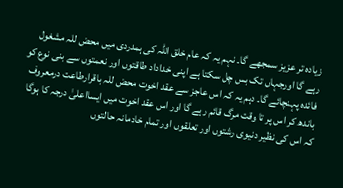زیادہ تر عزیز سمجھے گا۔ نہم یہ کہ عام خلق اللہ کی ہمدردی میں محض للہ مشغول رہے گا اورجہاں تک بس چل سکتا ہے اپنی خداداد طاقتوں اور نعمتوں سے بنی نوع کو فائدہ پہنچائے گا۔ دہم یہ کہ اس عاجز سے عقد اخوت محض للہ باقرارطاعت درمعروف باندھ کر اس پر تا وقت مرگ قائم رہے گا اور اس عقد اخوت میں ایسااعلیٰ درجہ کا ہوگا کہ اس کی نظیر دنیوی رشتوں اور تعلقوں اور تمام خادمانہ حالتوں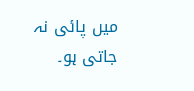میں پائی نہ جاتی ہو۔